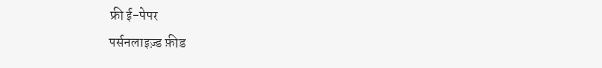फ्री ई-पेपर
पर्सनलाइज़्ड फ़ीड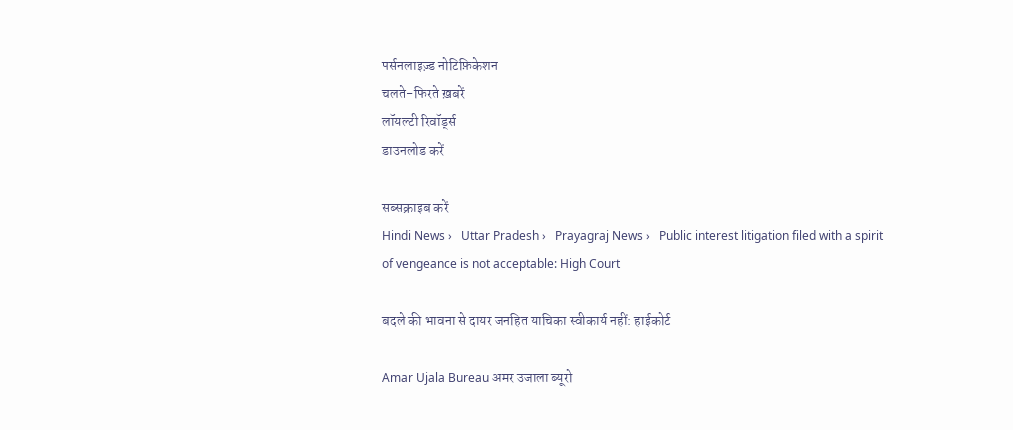पर्सनलाइज़्ड नोटिफ़िकेशन
चलते-फिरते ख़बरें
लॉयल्टी रिवॉर्ड्स
डाउनलोड करें

सब्सक्राइब करें
Hindi News ›   Uttar Pradesh ›   Prayagraj News ›   Public interest litigation filed with a spirit of vengeance is not acceptable: High Court

बदले की भावना से दायर जनहित याचिका स्वीकार्य नहीं: हाईकोर्ट

Amar Ujala Bureau अमर उजाला ब्यूरो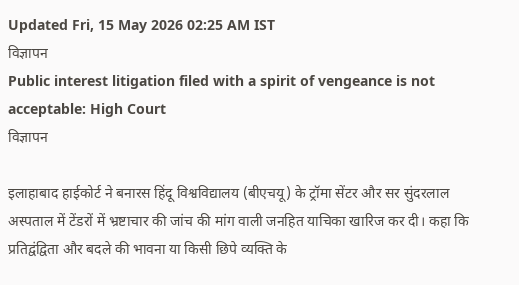Updated Fri, 15 May 2026 02:25 AM IST
विज्ञापन
Public interest litigation filed with a spirit of vengeance is not acceptable: High Court
विज्ञापन

इलाहाबाद हाईकोर्ट ने बनारस हिंदू विश्वविद्यालय (बीएचयू) के ट्रॉमा सेंटर और सर सुंदरलाल अस्पताल में टेंडरों में भ्रष्टाचार की जांच की मांग वाली जनहित याचिका खारिज कर दी। कहा कि प्रतिद्वंद्विता और बदले की भावना या किसी छिपे व्यक्ति के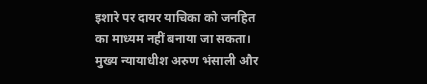इशारे पर दायर याचिका को जनहित का माध्यम नहीं बनाया जा सकता।
मुख्य न्यायाधीश अरुण भंसाली और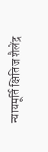न्यायमूर्ति क्षितिज शैलेंद्र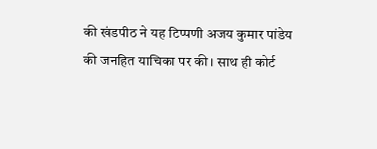की खंडपीठ ने यह टिप्पणी अजय कुमार पांडेय की जनहित याचिका पर की। साथ ही कोर्ट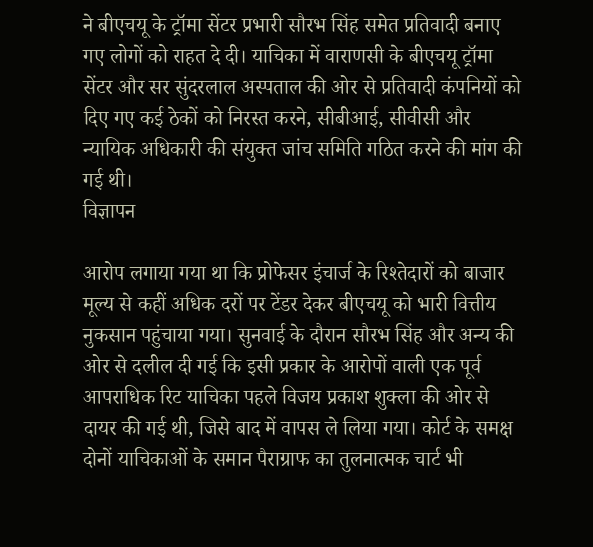ने बीएचयू के ट्रॉमा सेंटर प्रभारी सौरभ सिंह समेत प्रतिवादी बनाए गए लोगों को राहत दे दी। याचिका में वाराणसी के बीएचयू ट्रॉमा सेंटर और सर सुंदरलाल अस्पताल की ओर से प्रतिवादी कंपनियों को दिए गए कई ठेकों को निरस्त करने, सीबीआई, सीवीसी और न्यायिक अधिकारी की संयुक्त जांच समिति गठित करने की मांग की गई थी।
विज्ञापन

आरोप लगाया गया था कि प्रोफेसर इंचार्ज के रिश्तेदारों को बाजार मूल्य से कहीं अधिक दरों पर टेंडर देकर बीएचयू को भारी वित्तीय नुकसान पहुंचाया गया। सुनवाई के दौरान सौरभ सिंह और अन्य की ओर से दलील दी गई कि इसी प्रकार के आरोपों वाली एक पूर्व आपराधिक रिट याचिका पहले विजय प्रकाश शुक्ला की ओर से दायर की गई थी, जिसे बाद में वापस ले लिया गया। कोर्ट के समक्ष दोनों याचिकाओं के समान पैराग्राफ का तुलनात्मक चार्ट भी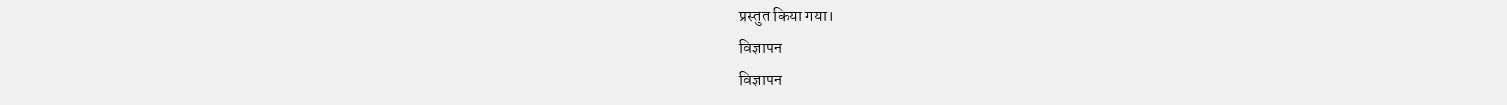प्रस्तुत किया गया।
विज्ञापन
विज्ञापन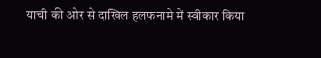याची की ओर से दाखिल हलफनामे में स्वीकार किया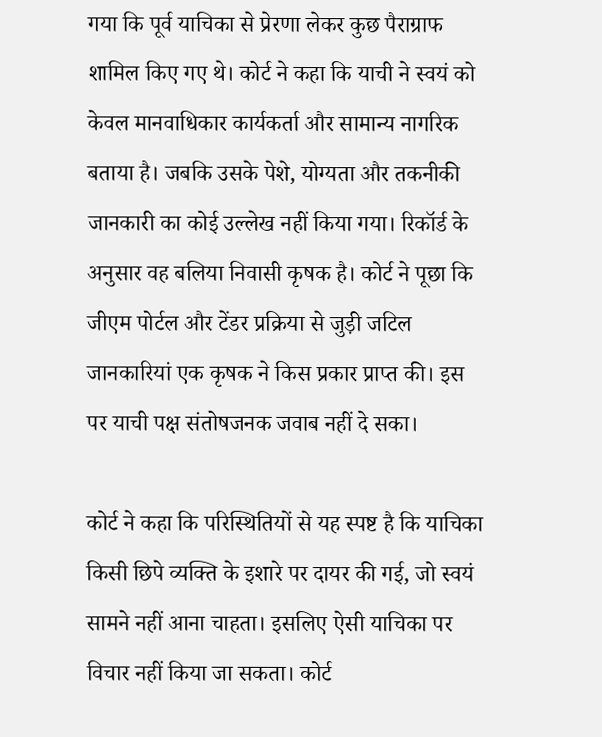गया कि पूर्व याचिका से प्रेरणा लेकर कुछ पैराग्राफ शामिल किए गए थे। कोर्ट ने कहा कि याची ने स्वयं को केवल मानवाधिकार कार्यकर्ता और सामान्य नागरिक बताया है। जबकि उसके पेशे, योग्यता और तकनीकी जानकारी का कोई उल्लेख नहीं किया गया। रिकॉर्ड के अनुसार वह बलिया निवासी कृषक है। कोर्ट ने पूछा कि जीएम पोर्टल और टेंडर प्रक्रिया से जुड़ी जटिल जानकारियां एक कृषक ने किस प्रकार प्राप्त की। इस पर याची पक्ष संतोषजनक जवाब नहीं दे सका।

कोर्ट ने कहा कि परिस्थितियों से यह स्पष्ट है कि याचिका किसी छिपे व्यक्ति के इशारे पर दायर की गई, जो स्वयं सामने नहीं आना चाहता। इसलिए ऐसी याचिका पर विचार नहीं किया जा सकता। कोर्ट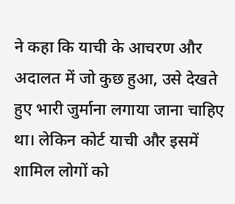ने कहा कि याची के आचरण और अदालत में जो कुछ हुआ, उसे देखते हुए भारी जुर्माना लगाया जाना चाहिए था। लेकिन कोर्ट याची और इसमें शामिल लोगों को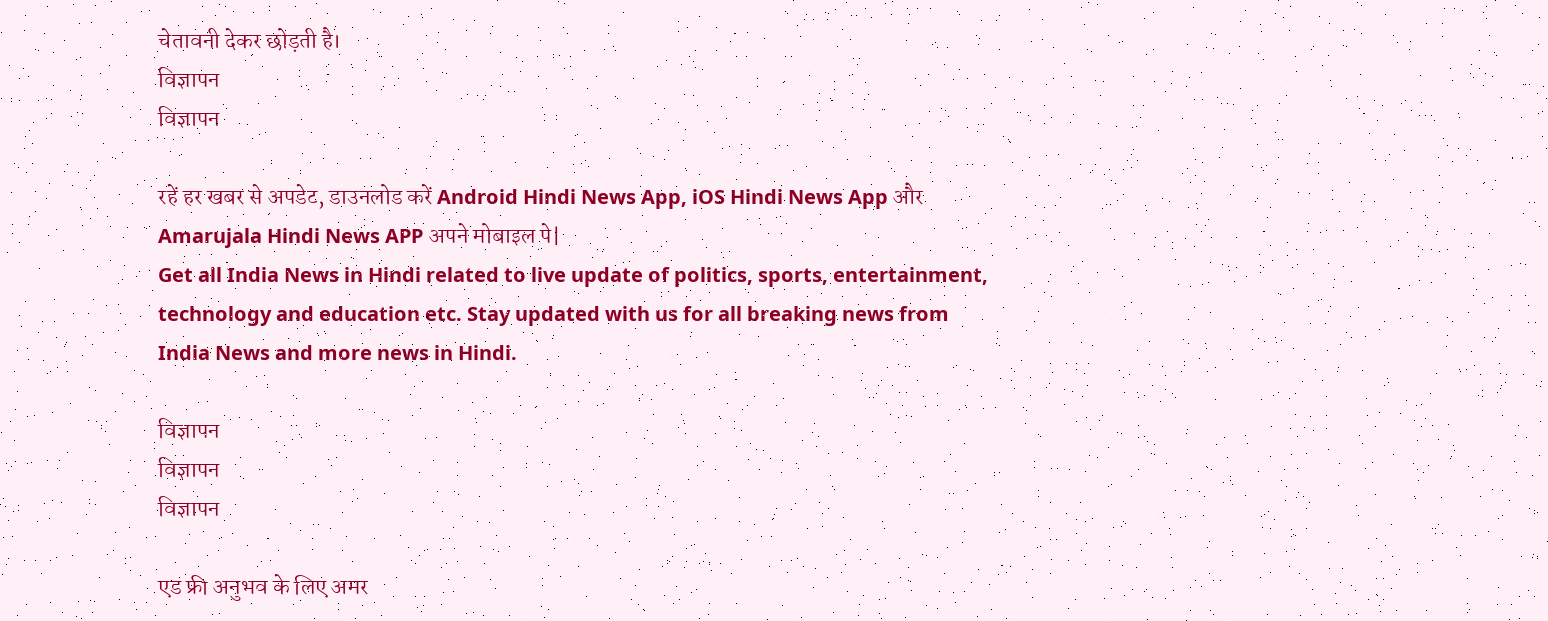चेतावनी देकर छोड़ती है।
विज्ञापन
विज्ञापन

रहें हर खबर से अपडेट, डाउनलोड करें Android Hindi News App, iOS Hindi News App और Amarujala Hindi News APP अपने मोबाइल पे|
Get all India News in Hindi related to live update of politics, sports, entertainment, technology and education etc. Stay updated with us for all breaking news from India News and more news in Hindi.

विज्ञापन
विज्ञापन
विज्ञापन

एड फ्री अनुभव के लिए अमर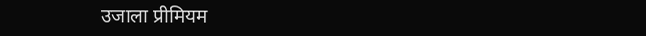उजाला प्रीमियम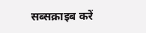सब्सक्राइब करें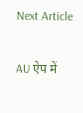Next Article

AU ऐप में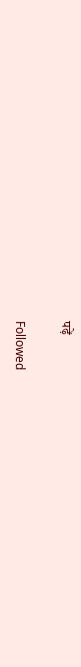पढ़ें

Followed